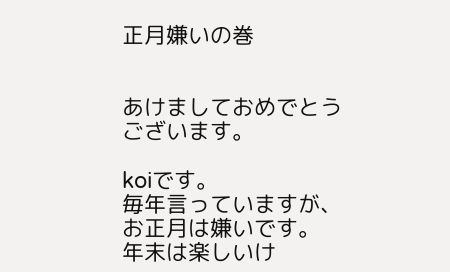正月嫌いの巻


あけましておめでとうございます。

koiです。
毎年言っていますが、お正月は嫌いです。
年末は楽しいけ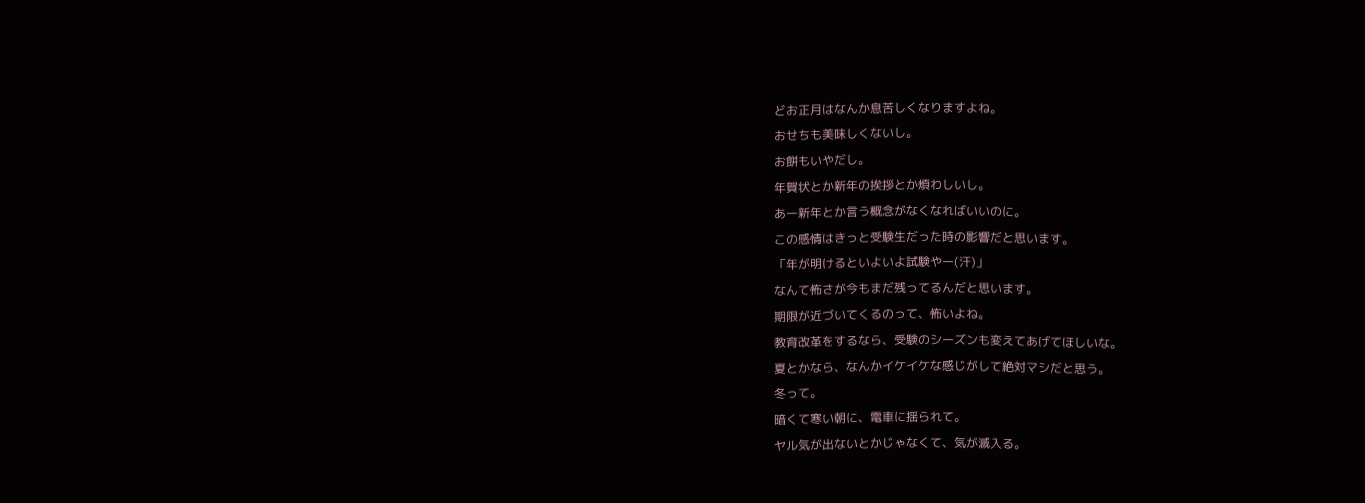どお正月はなんか息苦しくなりますよね。
おせちも美味しくないし。
お餅もいやだし。
年賀状とか新年の挨拶とか煩わしいし。
あー新年とか言う概念がなくなればいいのに。
この感情はきっと受験生だった時の影響だと思います。
「年が明けるといよいよ試験やー(汗)」
なんて怖さが今もまだ残ってるんだと思います。
期限が近づいてくるのって、怖いよね。
教育改革をするなら、受験のシーズンも変えてあげてほしいな。
夏とかなら、なんかイケイケな感じがして絶対マシだと思う。
冬って。
暗くて寒い朝に、電車に揺られて。
ヤル気が出ないとかじゃなくて、気が滅入る。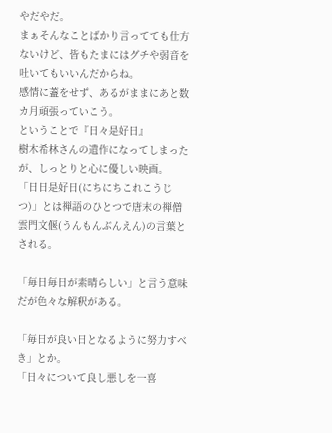やだやだ。
まぁそんなことばかり言ってても仕方ないけど、皆もたまにはグチや弱音を吐いてもいいんだからね。
感情に蓋をせず、あるがままにあと数カ月頑張っていこう。
ということで『日々是好日』
樹木希林さんの遺作になってしまったが、しっとりと心に優しい映画。
「日日是好日(にちにちこれこうじつ)」とは禅語のひとつで唐末の禅僧 雲門文偃(うんもんぶんえん)の言葉とされる。

「毎日毎日が素晴らしい」と言う意味だが色々な解釈がある。

「毎日が良い日となるように努力すべき」とか。
「日々について良し悪しを一喜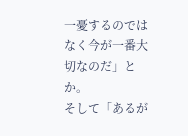一憂するのではなく今が一番大切なのだ」とか。
そして「あるが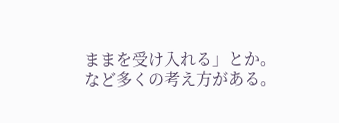ままを受け入れる」とか。
など多くの考え方がある。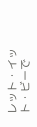レット・イット・ビーで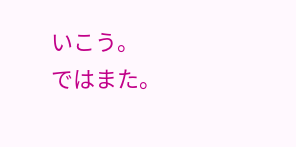いこう。
ではまた。